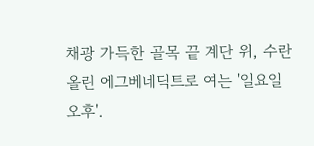채광 가득한 골목 끝 계단 위, 수란 올린 에그베네딕트로 여는 '일요일 오후'.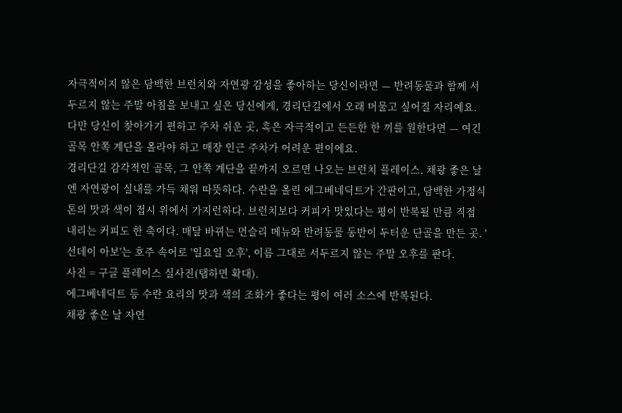자극적이지 않은 담백한 브런치와 자연광 감성을 좋아하는 당신이라면 — 반려동물과 함께 서두르지 않는 주말 아침을 보내고 싶은 당신에게, 경리단길에서 오래 머물고 싶어질 자리예요.
다만 당신이 찾아가기 편하고 주차 쉬운 곳, 혹은 자극적이고 든든한 한 끼를 원한다면 — 여긴 골목 안쪽 계단을 올라야 하고 매장 인근 주차가 어려운 편이에요.
경리단길 감각적인 골목, 그 안쪽 계단을 끝까지 오르면 나오는 브런치 플레이스. 채광 좋은 날엔 자연광이 실내를 가득 채워 따뜻하다. 수란을 올린 에그베네딕트가 간판이고, 담백한 가정식 톤의 맛과 색이 접시 위에서 가지런하다. 브런치보다 커피가 맛있다는 평이 반복될 만큼 직접 내리는 커피도 한 축이다. 매달 바뀌는 먼슬리 메뉴와 반려동물 동반이 두터운 단골을 만든 곳. '선데이 아보'는 호주 속어로 '일요일 오후', 이름 그대로 서두르지 않는 주말 오후를 판다.
사진 = 구글 플레이스 실사진(탭하면 확대).
에그베네딕트 등 수란 요리의 맛과 색의 조화가 좋다는 평이 여러 소스에 반복된다.
채광 좋은 날 자연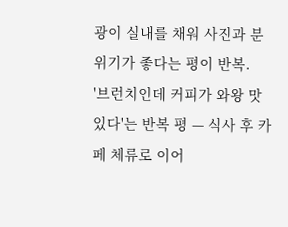광이 실내를 채워 사진과 분위기가 좋다는 평이 반복.
'브런치인데 커피가 와왕 맛있다'는 반복 평 — 식사 후 카페 체류로 이어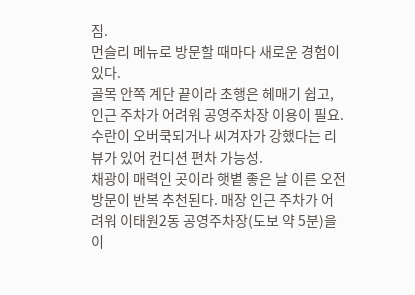짐.
먼슬리 메뉴로 방문할 때마다 새로운 경험이 있다.
골목 안쪽 계단 끝이라 초행은 헤매기 쉽고, 인근 주차가 어려워 공영주차장 이용이 필요.
수란이 오버쿡되거나 씨겨자가 강했다는 리뷰가 있어 컨디션 편차 가능성.
채광이 매력인 곳이라 햇볕 좋은 날 이른 오전 방문이 반복 추천된다. 매장 인근 주차가 어려워 이태원2동 공영주차장(도보 약 5분)을 이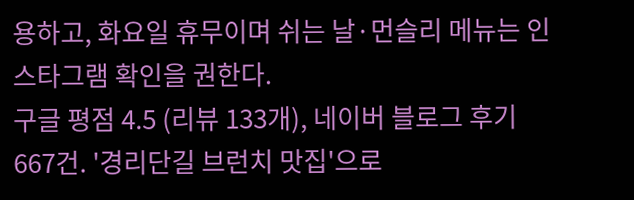용하고, 화요일 휴무이며 쉬는 날·먼슬리 메뉴는 인스타그램 확인을 권한다.
구글 평점 4.5 (리뷰 133개), 네이버 블로그 후기 667건. '경리단길 브런치 맛집'으로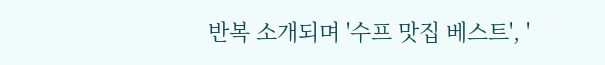반복 소개되며 '수프 맛집 베스트', '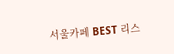서울카페 BEST 리스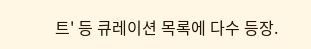트' 등 큐레이션 목록에 다수 등장.